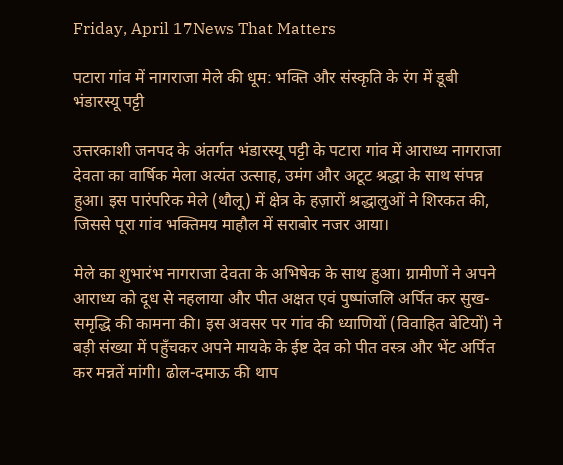Friday, April 17News That Matters

पटारा गांव में नागराजा मेले की धूम: भक्ति और संस्कृति के रंग में डूबी भंडारस्यू पट्टी

उत्तरकाशी जनपद के अंतर्गत भंडारस्यू पट्टी के पटारा गांव में आराध्य नागराजा देवता का वार्षिक मेला अत्यंत उत्साह, उमंग और अटूट श्रद्धा के साथ संपन्न हुआ। इस पारंपरिक मेले (थौलू) में क्षेत्र के हज़ारों श्रद्धालुओं ने शिरकत की, जिससे पूरा गांव भक्तिमय माहौल में सराबोर नजर आया।

मेले का शुभारंभ नागराजा देवता के अभिषेक के साथ हुआ। ग्रामीणों ने अपने आराध्य को दूध से नहलाया और पीत अक्षत एवं पुष्पांजलि अर्पित कर सुख-समृद्धि की कामना की। इस अवसर पर गांव की ध्याणियों (विवाहित बेटियों) ने बड़ी संख्या में पहुँचकर अपने मायके के ईष्ट देव को पीत वस्त्र और भेंट अर्पित कर मन्नतें मांगी। ढोल-दमाऊ की थाप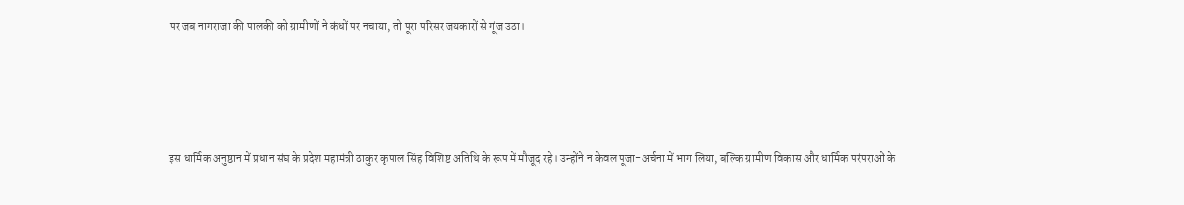पर जब नागराजा की पालकी को ग्रामीणों ने कंधों पर नचाया, तो पूरा परिसर जयकारों से गूंज उठा।





इस धार्मिक अनुष्ठान में प्रधान संघ के प्रदेश महामंत्री ठाकुर कृपाल सिंह विशिष्ट अतिथि के रूप में मौजूद रहे। उन्होंने न केवल पूजा-अर्चना में भाग लिया, बल्कि ग्रामीण विकास और धार्मिक परंपराओं के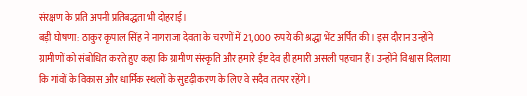संरक्षण के प्रति अपनी प्रतिबद्धता भी दोहराई।
बड़ी घोषणा: ठाकुर कृपाल सिंह ने नागराजा देवता के चरणों में 21,000 रुपये की श्रद्धा भेंट अर्पित की। इस दौरान उन्होंने ग्रामीणों को संबोधित करते हुए कहा कि ग्रामीण संस्कृति और हमारे ईष्ट देव ही हमारी असली पहचान हैं। उन्होंने विश्वास दिलाया कि गांवों के विकास और धार्मिक स्थलों के सुदृढ़ीकरण के लिए वे सदैव तत्पर रहेंगे।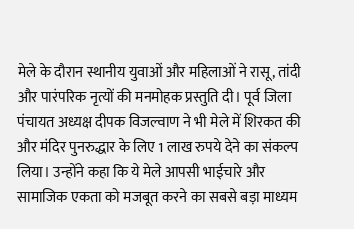मेले के दौरान स्थानीय युवाओं और महिलाओं ने रासू, तांदी और पारंपरिक नृत्यों की मनमोहक प्रस्तुति दी। पूर्व जिला पंचायत अध्यक्ष दीपक विजल्वाण ने भी मेले में शिरकत की और मंदिर पुनरुद्धार के लिए 1 लाख रुपये देने का संकल्प लिया। उन्होंने कहा कि ये मेले आपसी भाईचारे और सामाजिक एकता को मजबूत करने का सबसे बड़ा माध्यम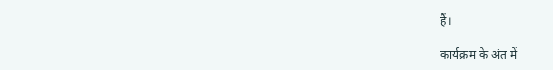हैं।

कार्यक्रम के अंत में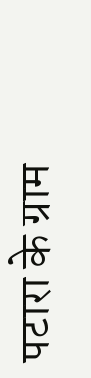पटारा के ग्राम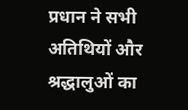प्रधान ने सभी अतिथियों और श्रद्धालुओं का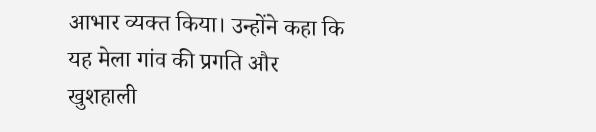आभार व्यक्त किया। उन्होंने कहा कि यह मेला गांव की प्रगति और खुशहाली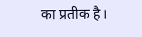का प्रतीक है।